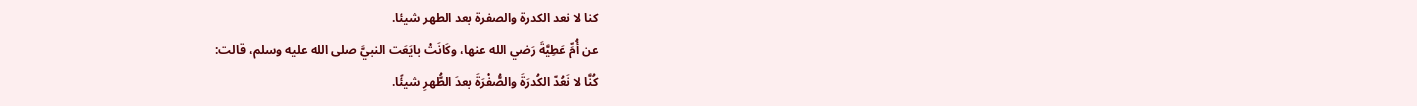كنا لا نعد الكدرة والصفرة بعد الطهر شيئا.
عن أُمِّ عَطِيَّةَ رَضي الله عنها، وكَانَتْ بايَعَت النبيَّ صلى الله عليه وسلم، قالت:
كُنَّا لا نَعُدّ الكُدرَةَ والصُّفْرَةَ بعدَ الطُّهرِ شيئًا.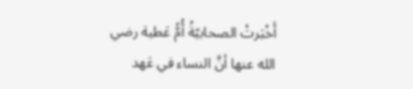أَخْبَرتْ الصحابيّةُ أُمُّ عَطية رضي الله عنها أنَّ النساء في عَهد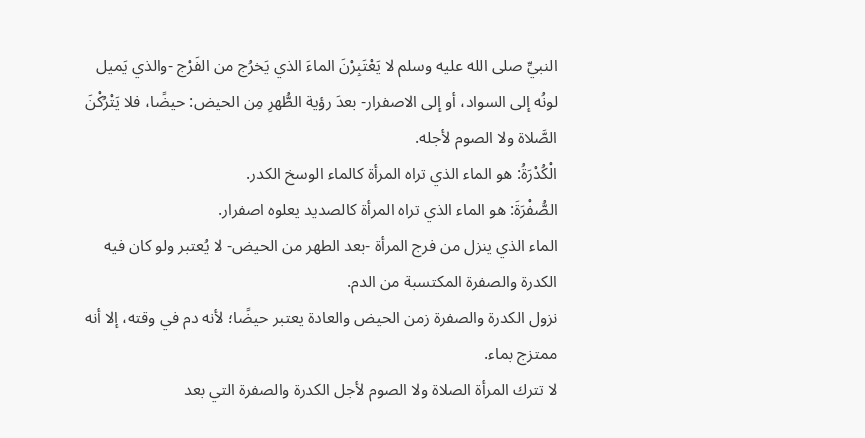النبيِّ صلى الله عليه وسلم لا يَعْتَبِرْنَ الماءَ الذي يَخرُج من الفَرْج -والذي يَميل لونُه إلى السواد، أو إلى الاصفرار- بعدَ رؤية الطُّهرِ مِن الحيض: حيضًا، فلا يَتْرُكْنَ الصَّلاة ولا الصوم لأجله.
الْكُدْرَةُ: هو الماء الذي تراه المرأة كالماء الوسخ الكدر.
الصُّفْرَةَ: هو الماء الذي تراه المرأة كالصديد يعلوه اصفرار.
الماء الذي ينزل من فرج المرأة -بعد الطهر من الحيض- لا يُعتبر ولو كان فيه الكدرة والصفرة المكتسبة من الدم.
نزول الكدرة والصفرة زمن الحيض والعادة يعتبر حيضًا؛ لأنه دم في وقته، إلا أنه ممتزج بماء.
لا تترك المرأة الصلاة ولا الصوم لأجل الكدرة والصفرة التي بعد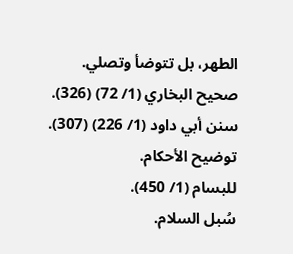الطهر، بل تتوضأ وتصلي.
صحيح البخاري (1/ 72) (326).
سنن أبي داود (1/ 226) (307).
توضيح الأحكام.
للبسام (1/ 450).
سُبل السلام.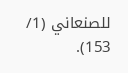للصنعاني (1/ 153).